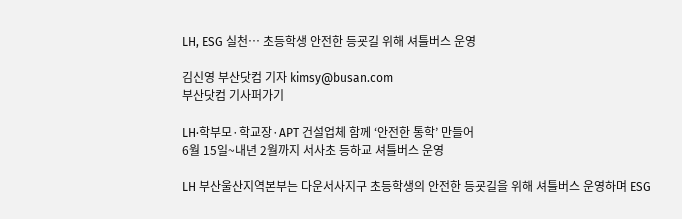LH, ESG 실천… 초등학생 안전한 등굣길 위해 셔틀버스 운영

김신영 부산닷컴 기자 kimsy@busan.com
부산닷컴 기사퍼가기

LH·학부모·학교장·APT 건설업체 함께 ‘안전한 통학’ 만들어
6월 15일~내년 2월까지 서사초 등하교 셔틀버스 운영

LH 부산울산지역본부는 다운서사지구 초등학생의 안전한 등굣길을 위해 셔틀버스 운영하며 ESG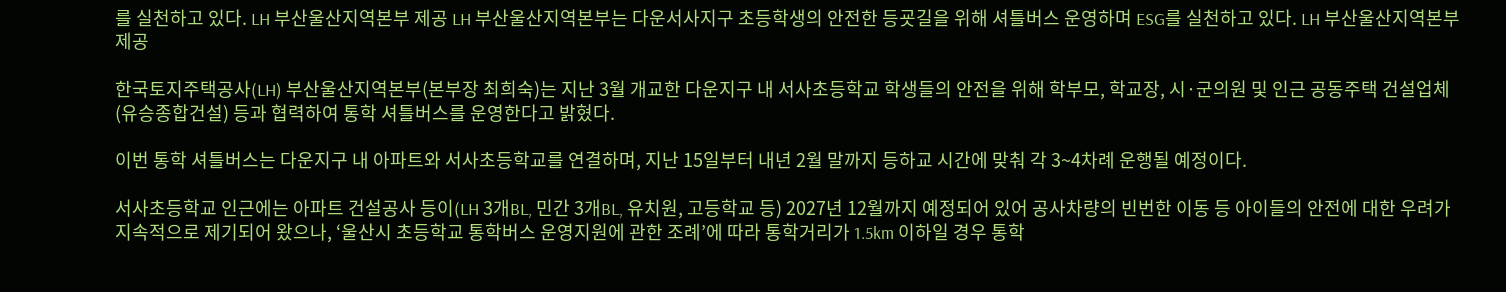를 실천하고 있다. LH 부산울산지역본부 제공 LH 부산울산지역본부는 다운서사지구 초등학생의 안전한 등굣길을 위해 셔틀버스 운영하며 ESG를 실천하고 있다. LH 부산울산지역본부 제공

한국토지주택공사(LH) 부산울산지역본부(본부장 최희숙)는 지난 3월 개교한 다운지구 내 서사초등학교 학생들의 안전을 위해 학부모, 학교장, 시·군의원 및 인근 공동주택 건설업체(유승종합건설) 등과 협력하여 통학 셔틀버스를 운영한다고 밝혔다.

이번 통학 셔틀버스는 다운지구 내 아파트와 서사초등학교를 연결하며, 지난 15일부터 내년 2월 말까지 등하교 시간에 맞춰 각 3~4차례 운행될 예정이다.

서사초등학교 인근에는 아파트 건설공사 등이(LH 3개BL, 민간 3개BL, 유치원, 고등학교 등) 2027년 12월까지 예정되어 있어 공사차량의 빈번한 이동 등 아이들의 안전에 대한 우려가 지속적으로 제기되어 왔으나, ‘울산시 초등학교 통학버스 운영지원에 관한 조례’에 따라 통학거리가 1.5km 이하일 경우 통학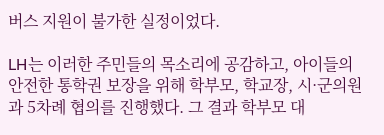버스 지원이 불가한 실정이었다.

LH는 이러한 주민들의 목소리에 공감하고, 아이들의 안전한 통학권 보장을 위해 학부모, 학교장, 시·군의원과 5차례 협의를 진행했다. 그 결과 학부모 대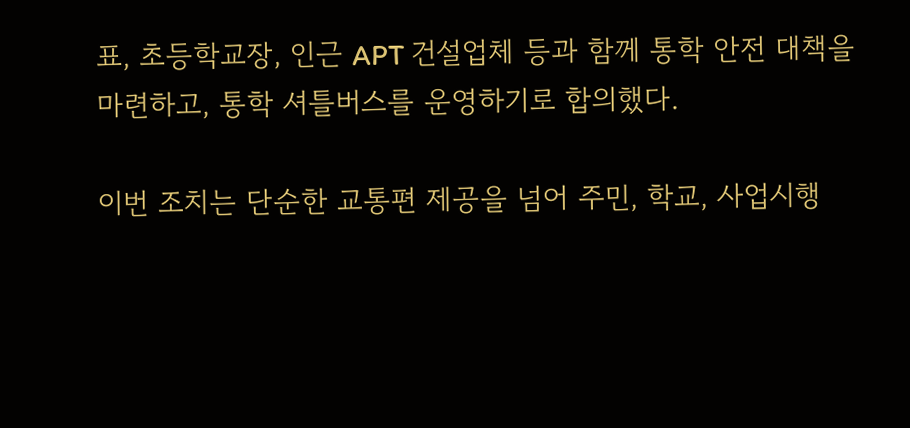표, 초등학교장, 인근 APT 건설업체 등과 함께 통학 안전 대책을 마련하고, 통학 셔틀버스를 운영하기로 합의했다.

이번 조치는 단순한 교통편 제공을 넘어 주민, 학교, 사업시행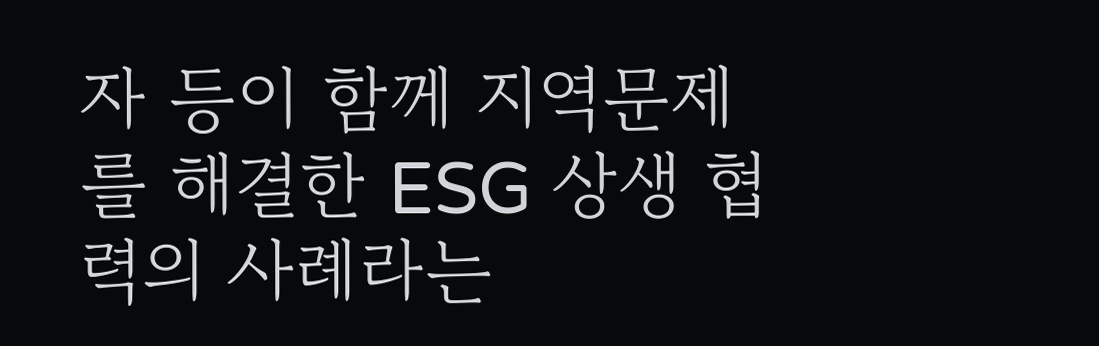자 등이 함께 지역문제를 해결한 ESG 상생 협력의 사례라는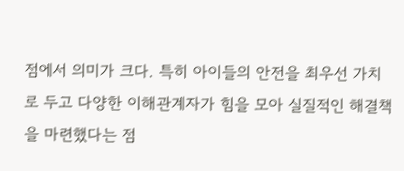점에서 의미가 크다. 특히 아이들의 안전을 최우선 가치로 두고 다양한 이해관계자가 힘을 모아 실질적인 해결책을 마련했다는 점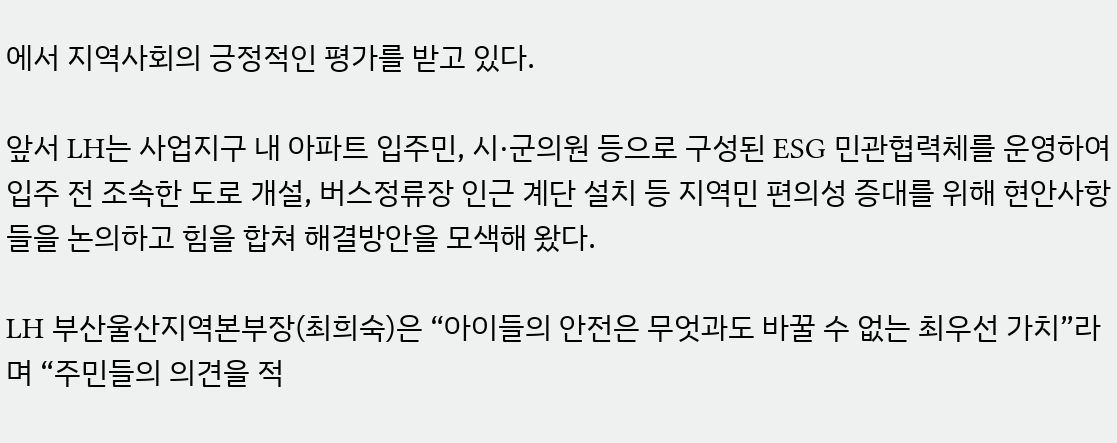에서 지역사회의 긍정적인 평가를 받고 있다.

앞서 LH는 사업지구 내 아파트 입주민, 시·군의원 등으로 구성된 ESG 민관협력체를 운영하여 입주 전 조속한 도로 개설, 버스정류장 인근 계단 설치 등 지역민 편의성 증대를 위해 현안사항들을 논의하고 힘을 합쳐 해결방안을 모색해 왔다.

LH 부산울산지역본부장(최희숙)은 “아이들의 안전은 무엇과도 바꿀 수 없는 최우선 가치”라며 “주민들의 의견을 적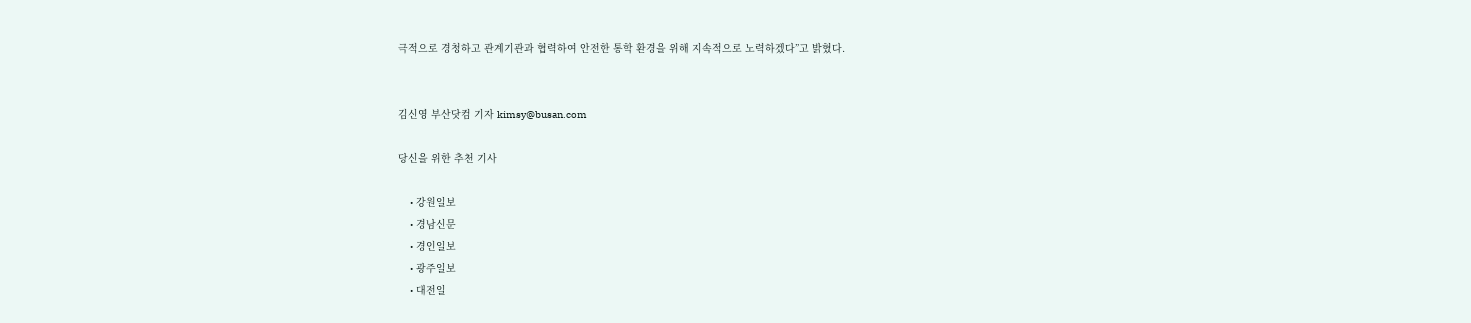극적으로 경청하고 관계기관과 협력하여 안전한 통학 환경을 위해 지속적으로 노력하겠다”고 밝혔다.


김신영 부산닷컴 기자 kimsy@busan.com

당신을 위한 추천 기사

    • 강원일보
    • 경남신문
    • 경인일보
    • 광주일보
    • 대전일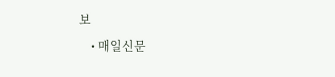보
    • 매일신문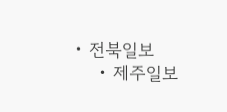• 전북일보
    • 제주일보